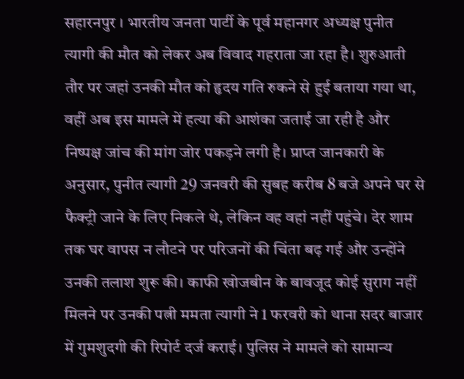सहारनपुर । भारतीय जनता पार्टी के पूर्व महानगर अध्यक्ष पुनीत त्यागी की मौत को लेकर अब विवाद गहराता जा रहा है। शुरुआती तौर पर जहां उनकी मौत को हृदय गति रुकने से हुई बताया गया था, वहीं अब इस मामले में हत्या की आशंका जताई जा रही है और निष्पक्ष जांच की मांग जोर पकड़ने लगी है। प्राप्त जानकारी के अनुसार, पुनीत त्यागी 29 जनवरी की सुबह करीब 8 बजे अपने घर से फैक्ट्री जाने के लिए निकले थे, लेकिन वह वहां नहीं पहुंचे। देर शाम तक घर वापस न लौटने पर परिजनों की चिंता बढ़ गई और उन्होंने उनकी तलाश शुरू की। काफी खोजबीन के बावजूद कोई सुराग नहीं मिलने पर उनकी पत्नी ममता त्यागी ने 1 फरवरी को थाना सदर बाजार में गुमशुदगी की रिपोर्ट दर्ज कराई। पुलिस ने मामले को सामान्य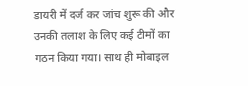डायरी में दर्ज कर जांच शुरू की और उनकी तलाश के लिए कई टीमों का गठन किया गया। साथ ही मोबाइल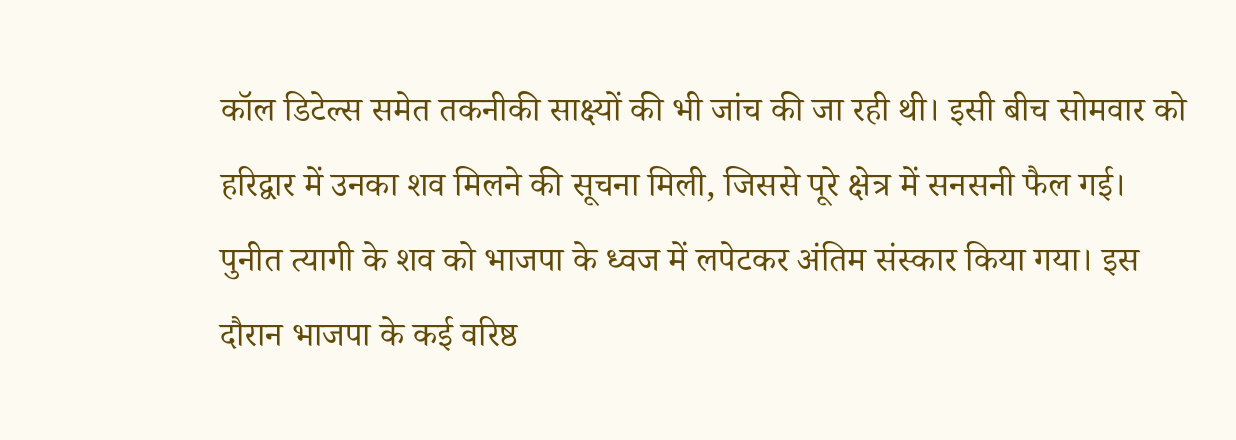कॉल डिटेल्स समेत तकनीकी साक्ष्यों की भी जांच की जा रही थी। इसी बीच सोमवार को हरिद्वार में उनका शव मिलने की सूचना मिली, जिससे पूरे क्षेत्र में सनसनी फैल गई। पुनीत त्यागी के शव को भाजपा के ध्वज में लपेटकर अंतिम संस्कार किया गया। इस दौरान भाजपा के कई वरिष्ठ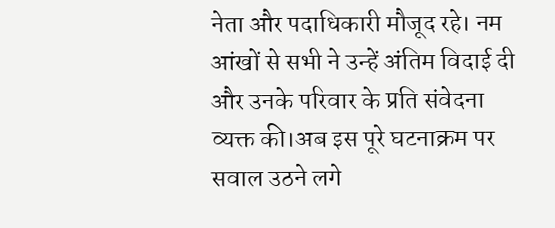नेता और पदाधिकारी मौजूद रहे। नम आंखों से सभी ने उन्हें अंतिम विदाई दी और उनके परिवार के प्रति संवेदना व्यक्त की।अब इस पूरे घटनाक्रम पर सवाल उठने लगे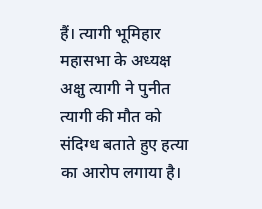हैं। त्यागी भूमिहार महासभा के अध्यक्ष अक्षु त्यागी ने पुनीत त्यागी की मौत को संदिग्ध बताते हुए हत्या का आरोप लगाया है।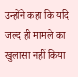उन्होंने कहा कि यदि जल्द ही मामले का खुलासा नहीं किया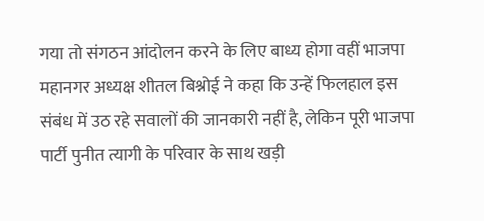गया तो संगठन आंदोलन करने के लिए बाध्य होगा वहीं भाजपा महानगर अध्यक्ष शीतल बिश्नोई ने कहा कि उन्हें फिलहाल इस संबंध में उठ रहे सवालों की जानकारी नहीं है, लेकिन पूरी भाजपा पार्टी पुनीत त्यागी के परिवार के साथ खड़ी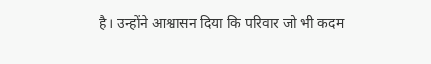है। उन्होंने आश्वासन दिया कि परिवार जो भी कदम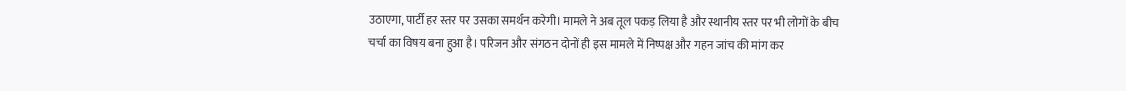उठाएगा, पार्टी हर स्तर पर उसका समर्थन करेगी। मामले ने अब तूल पकड़ लिया है और स्थानीय स्तर पर भी लोगों के बीच चर्चा का विषय बना हुआ है। परिजन और संगठन दोनों ही इस मामले में निष्पक्ष और गहन जांच की मांग कर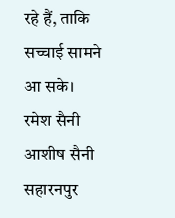रहे हैं, ताकि सच्चाई सामने आ सके।
रमेश सैनी आशीष सैनी सहारनपुर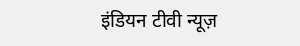इंडियन टीवी न्यूज़